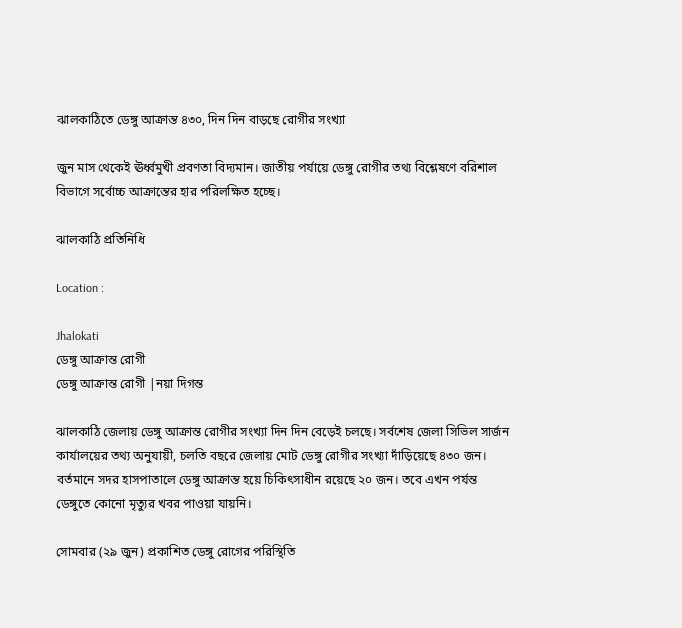ঝালকাঠিতে ডেঙ্গু আক্রান্ত ৪৩০, দিন দিন বাড়ছে রোগীর সংখ্যা

জুন মাস থেকেই ঊর্ধ্বমুখী প্রবণতা বিদ্যমান। জাতীয় পর্যায়ে ডেঙ্গু রোগীর তথ্য বিশ্লেষণে বরিশাল বিভাগে সর্বোচ্চ আক্রান্তের হার পরিলক্ষিত হচ্ছে।

ঝালকাঠি প্রতিনিধি

Location :

Jhalokati
ডেঙ্গু আক্রান্ত রোগী
ডেঙ্গু আক্রান্ত রোগী |নয়া দিগন্ত

ঝালকাঠি জেলায় ডেঙ্গু আক্রান্ত রোগীর সংখ্যা দিন দিন বেড়েই চলছে। সর্বশেষ জেলা সিভিল সার্জন কার্যালয়ের তথ্য অনুযায়ী, চলতি বছরে জেলায় মোট ডেঙ্গু রোগীর সংখ্যা দাঁড়িয়েছে ৪৩০ জন। বর্তমানে সদর হাসপাতালে ডেঙ্গু আক্রান্ত হয়ে চিকিৎসাধীন রয়েছে ২০ জন। তবে এখন পর্যন্ত ডেঙ্গুতে কোনো মৃত্যুর খবর পাওয়া যায়নি।

সোমবার (২৯ জুন) প্রকাশিত ডেঙ্গু রোগের পরিস্থিতি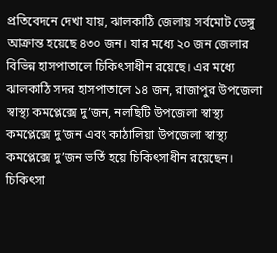প্রতিবেদনে দেখা যায়, ঝালকাঠি জেলায় সর্বমোট ডেঙ্গু আক্রান্ত হয়েছে ৪৩০ জন। যার মধ্যে ২০ জন জেলার বিভিন্ন হাসপাতালে চিকিৎসাধীন রয়েছে। এর মধ্যে ঝালকাঠি সদর হাসপাতালে ১৪ জন, রাজাপুর উপজেলা স্বাস্থ্য কমপ্লেক্সে দু’জন, নলছিটি উপজেলা স্বাস্থ্য কমপ্লেক্সে দু’জন এবং কাঠালিয়া উপজেলা স্বাস্থ্য কমপ্লেক্সে দু’জন ভর্তি হয়ে চিকিৎসাধীন রয়েছেন। চিকিৎসা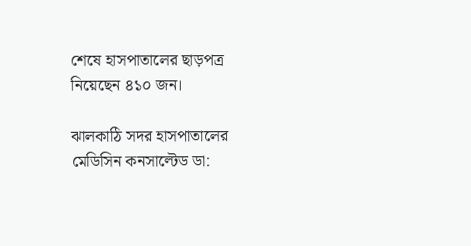শেষে হাসপাতালের ছাড়পত্র নিয়েছেন ৪১০ জন।

ঝালকাঠি সদর হাসপাতালের মেডিসিন কনসাল্টেড ডা: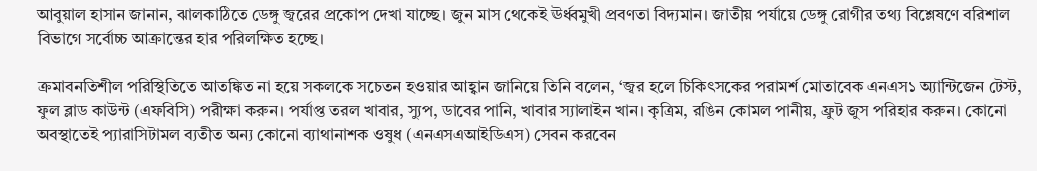আবুয়াল হাসান জানান, ঝালকাঠিতে ডেঙ্গু জ্বরের প্রকোপ দেখা যাচ্ছে। জুন মাস থেকেই ঊর্ধ্বমুখী প্রবণতা বিদ্যমান। জাতীয় পর্যায়ে ডেঙ্গু রোগীর তথ্য বিশ্লেষণে বরিশাল বিভাগে সর্বোচ্চ আক্রান্তের হার পরিলক্ষিত হচ্ছে।

ক্রমাবনতিশীল পরিস্থিতিতে আতঙ্কিত না হয়ে সকলকে সচেতন হওয়ার আহ্বান জানিয়ে তিনি বলেন, ‘জ্বর হলে চিকিৎসকের পরামর্শ মোতাবেক এনএস১ অ্যান্টিজেন টেস্ট, ফুল ব্লাড কাউন্ট (এফবিসি) পরীক্ষা করুন। পর্যাপ্ত তরল খাবার, স্যুপ, ডাবের পানি, খাবার স্যালাইন খান। কৃত্রিম, রঙিন কোমল পানীয়, ফ্রুট জুস পরিহার করুন। কোনো অবস্থাতেই প্যারাসিটামল ব্যতীত অন্য কোনো ব্যাথানাশক ওষুধ (এনএসএআইডিএস) সেবন করবেন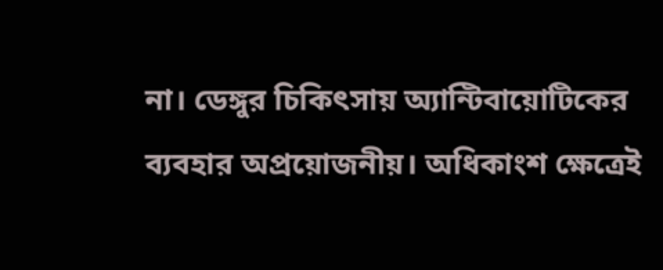না। ডেঙ্গুর চিকিৎসায় অ্যান্টিবায়োটিকের ব্যবহার অপ্রয়োজনীয়। অধিকাংশ ক্ষেত্রেই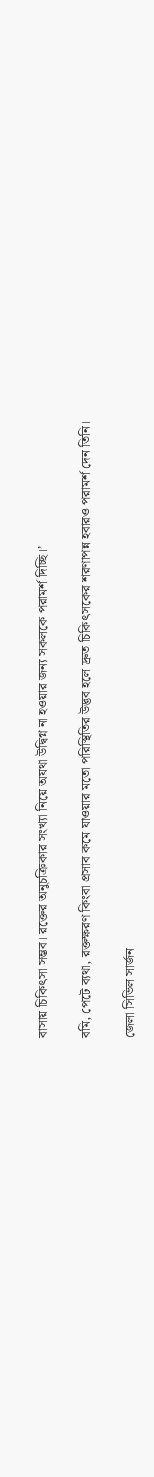বাসায় চিকিৎসা সম্ভব। রক্তের অনুচক্রিকার সংখ্যা নিয়ে অযথা উদ্বিগ্ন না হওয়ার জন্য সকলকে পরামর্শ দিচ্ছি।’

বমি, পেটে ব্যথা, রক্তক্ষরণ কিংবা প্রসাব কমে যাওয়ার মতো পরিস্থিতির উদ্ভব হলে দ্রুত চিকিৎসকের শরণাপন্ন হবারও পরামর্শ দেন তিনি।

জেলা সিভিল সার্জন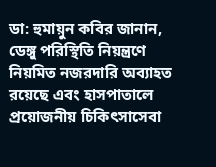ডা: হুমায়ুন কবির জানান, ডেঙ্গু পরিস্থিতি নিয়ন্ত্রণে নিয়মিত নজরদারি অব্যাহত রয়েছে এবং হাসপাতালে প্রয়োজনীয় চিকিৎসাসেবা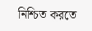নিশ্চিত করতে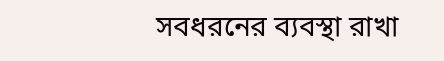সবধরনের ব্যবস্থা রাখা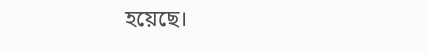হয়েছে।